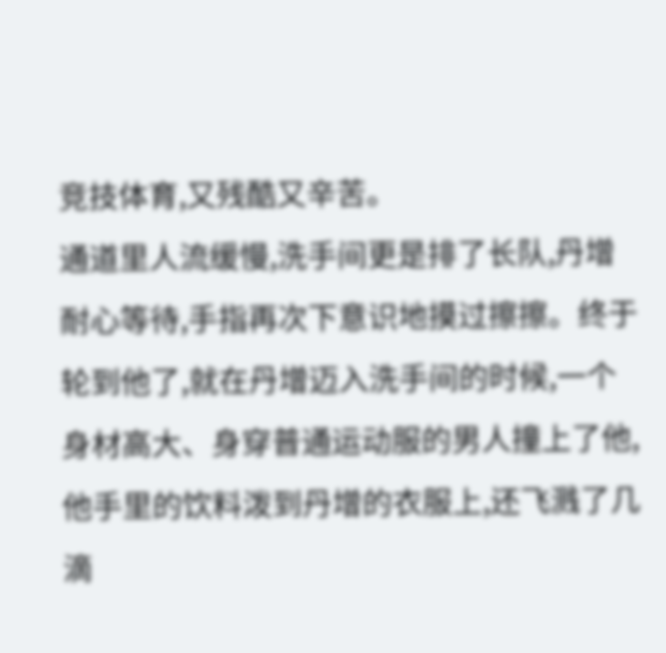竞技体育,又残酷又辛苦。
通道里人流缓慢,洗手间更是排了长队,丹增耐心等待,手指再次下意识地摸过擦擦。终于轮到他了,就在丹增迈入洗手间的时候,一个身材高大、身穿普通运动服的男人撞上了他,他手里的饮料泼到丹增的衣服上,还飞溅了几滴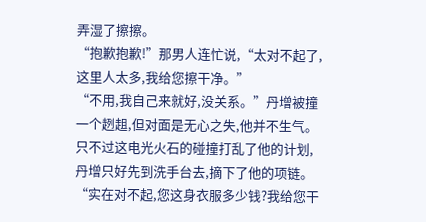弄湿了擦擦。
“抱歉抱歉!”那男人连忙说,“太对不起了,这里人太多,我给您擦干净。”
“不用,我自己来就好,没关系。”丹增被撞一个趔趄,但对面是无心之失,他并不生气。只不过这电光火石的碰撞打乱了他的计划,丹增只好先到洗手台去,摘下了他的项链。
“实在对不起,您这身衣服多少钱?我给您干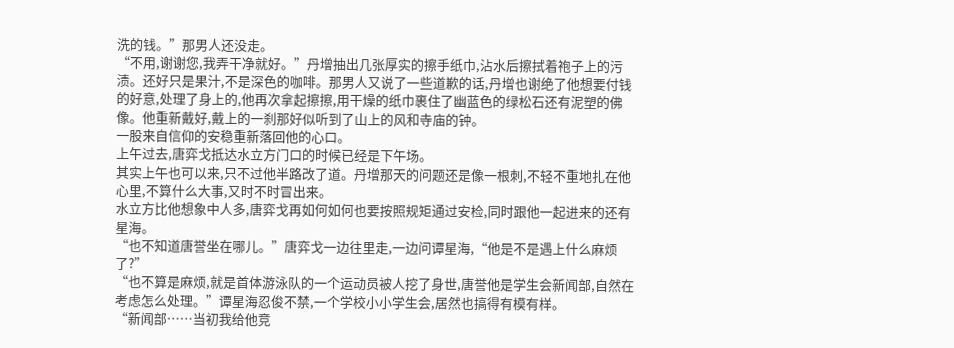洗的钱。”那男人还没走。
“不用,谢谢您,我弄干净就好。”丹增抽出几张厚实的擦手纸巾,沾水后擦拭着袍子上的污渍。还好只是果汁,不是深色的咖啡。那男人又说了一些道歉的话,丹增也谢绝了他想要付钱的好意,处理了身上的,他再次拿起擦擦,用干燥的纸巾裹住了幽蓝色的绿松石还有泥塑的佛像。他重新戴好,戴上的一刹那好似听到了山上的风和寺庙的钟。
一股来自信仰的安稳重新落回他的心口。
上午过去,唐弈戈抵达水立方门口的时候已经是下午场。
其实上午也可以来,只不过他半路改了道。丹增那天的问题还是像一根刺,不轻不重地扎在他心里,不算什么大事,又时不时冒出来。
水立方比他想象中人多,唐弈戈再如何如何也要按照规矩通过安检,同时跟他一起进来的还有星海。
“也不知道唐誉坐在哪儿。”唐弈戈一边往里走,一边问谭星海,“他是不是遇上什么麻烦了?”
“也不算是麻烦,就是首体游泳队的一个运动员被人挖了身世,唐誉他是学生会新闻部,自然在考虑怎么处理。”谭星海忍俊不禁,一个学校小小学生会,居然也搞得有模有样。
“新闻部……当初我给他竞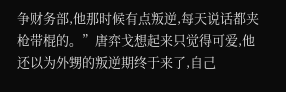争财务部,他那时候有点叛逆,每天说话都夹枪带棍的。”唐弈戈想起来只觉得可爱,他还以为外甥的叛逆期终于来了,自己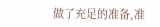做了充足的准备,准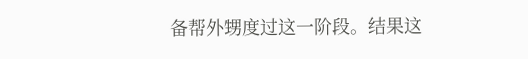备帮外甥度过这一阶段。结果这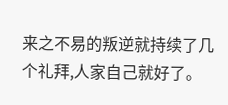来之不易的叛逆就持续了几个礼拜,人家自己就好了。